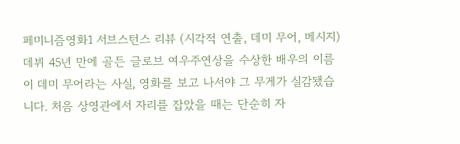페미니즘영화1 서브스턴스 리뷰 (시각적 연출, 데미 무어, 메시지) 데뷔 45년 만에 골든 글로브 여우주연상을 수상한 배우의 이름이 데미 무어라는 사실, 영화를 보고 나서야 그 무게가 실감됐습니다. 처음 상영관에서 자리를 잡았을 때는 단순히 자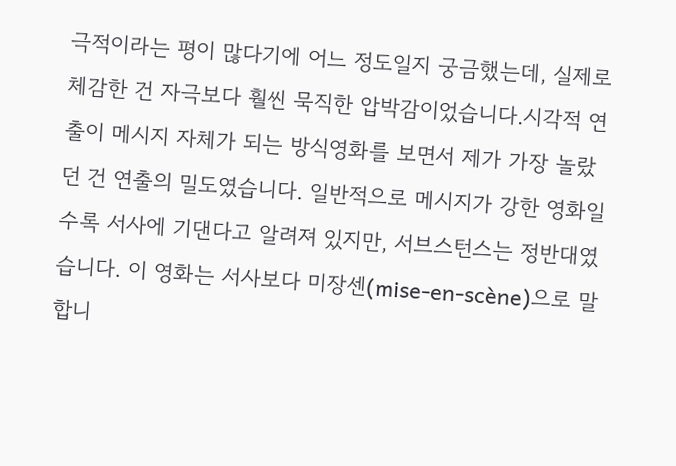극적이라는 평이 많다기에 어느 정도일지 궁금했는데, 실제로 체감한 건 자극보다 훨씬 묵직한 압박감이었습니다.시각적 연출이 메시지 자체가 되는 방식영화를 보면서 제가 가장 놀랐던 건 연출의 밀도였습니다. 일반적으로 메시지가 강한 영화일수록 서사에 기댄다고 알려져 있지만, 서브스턴스는 정반대였습니다. 이 영화는 서사보다 미장센(mise-en-scène)으로 말합니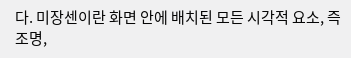다. 미장센이란 화면 안에 배치된 모든 시각적 요소, 즉 조명,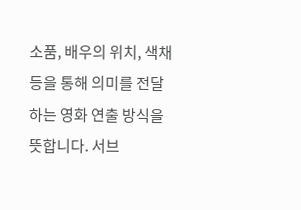소품, 배우의 위치, 색채 등을 통해 의미를 전달하는 영화 연출 방식을 뜻합니다. 서브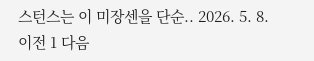스턴스는 이 미장센을 단순.. 2026. 5. 8. 이전 1 다음